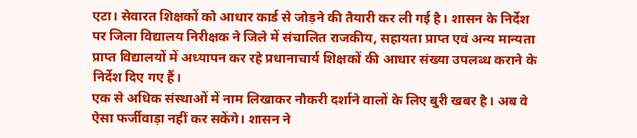एटा। सेवारत शिक्षकों को आधार कार्ड से जोड़ने की तैयारी कर ली गई है। शासन के निर्देश पर जिला विद्यालय निरीक्षक ने जिले में संचालित राजकीय, सहायता प्राप्त एवं अन्य मान्यता प्राप्त विद्यालयों में अध्यापन कर रहे प्रधानाचार्य शिक्षकों की आधार संख्या उपलब्ध कराने के निर्देश दिए गए हैं।
एक से अधिक संस्थाओं में नाम लिखाकर नौकरी दर्शाने वालों के लिए बुरी खबर है। अब वे ऐसा फर्जीवाड़ा नहीं कर सकेंगे। शासन ने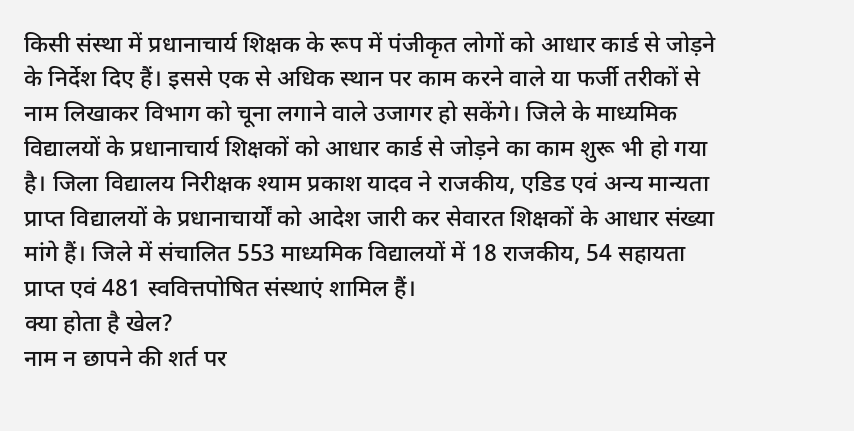किसी संस्था में प्रधानाचार्य शिक्षक के रूप में पंजीकृत लोगों को आधार कार्ड से जोड़ने के निर्देश दिए हैं। इससे एक से अधिक स्थान पर काम करने वाले या फर्जी तरीकों से नाम लिखाकर विभाग को चूना लगाने वाले उजागर हो सकेंगे। जिले के माध्यमिक विद्यालयों के प्रधानाचार्य शिक्षकों को आधार कार्ड से जोड़ने का काम शुरू भी हो गया है। जिला विद्यालय निरीक्षक श्याम प्रकाश यादव ने राजकीय, एडिड एवं अन्य मान्यता प्राप्त विद्यालयों के प्रधानाचार्यों को आदेश जारी कर सेवारत शिक्षकों के आधार संख्या मांगे हैं। जिले में संचालित 553 माध्यमिक विद्यालयों में 18 राजकीय, 54 सहायता प्राप्त एवं 481 स्ववित्तपोषित संस्थाएं शामिल हैं।
क्या होता है खेल?
नाम न छापने की शर्त पर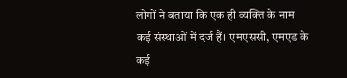लोगों ने बताया कि एक ही व्यक्ति के नाम कई संस्थाओं में दर्ज हैं। एमएससी, एमएड के कई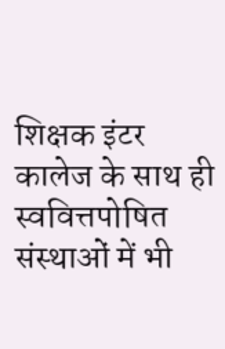शिक्षक इंटर कालेज के साथ ही स्ववित्तपोषित संस्थाओं में भी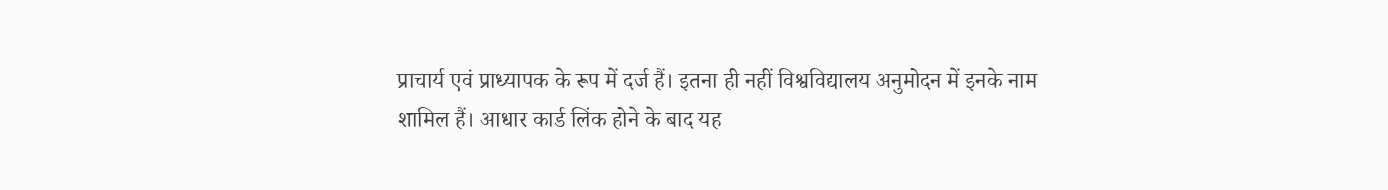प्राचार्य एवं प्राध्यापक के रूप में दर्ज हैं। इतना ही नहीं विश्वविद्यालय अनुमोदन में इनके नाम शामिल हैं। आधार कार्ड लिंक होने के बाद यह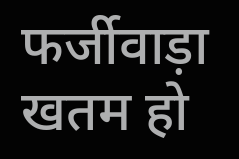फर्जीवाड़ा खतम हो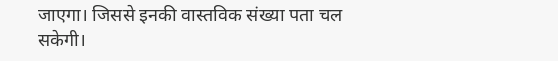जाएगा। जिससे इनकी वास्तविक संख्या पता चल सकेगी।